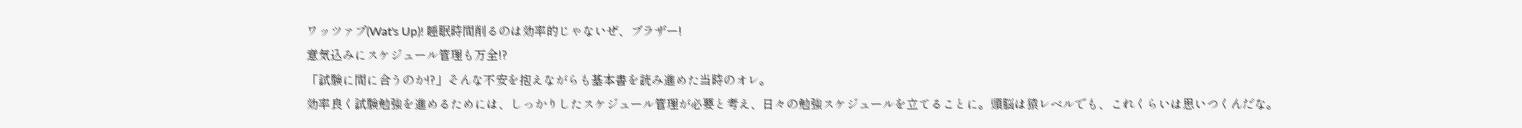ワッツァプ(Wat's Up)! 睡眠時間削るのは効率的じゃないぜ、ブラザー!
意気込みにスケジュール管理も万全!?
「試験に間に合うのか!?」そんな不安を抱えながらも基本書を読み進めた当時のオレ。
効率良く試験勉強を進めるためには、しっかりしたスケジュール管理が必要と考え、日々の勉強スケジュールを立てることに。頭脳は猿レベルでも、これくらいは思いつくんだな。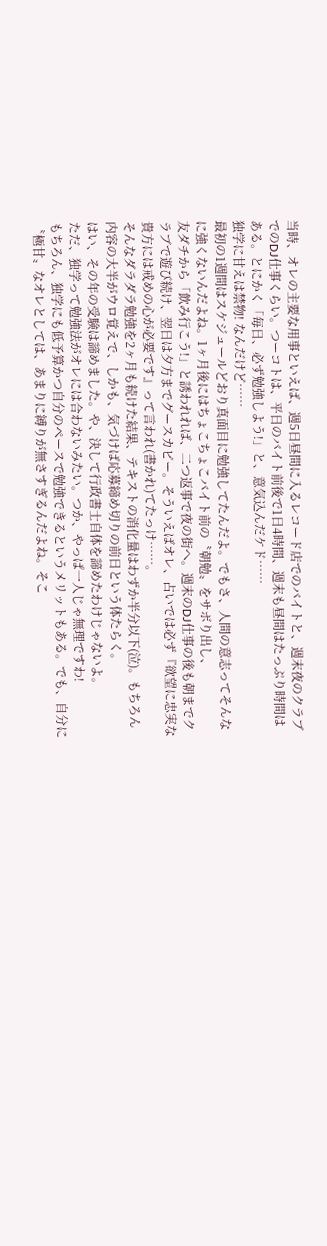当時、オレの主要な用事といえば、週5日昼間に入るレコード店でのバイトと、週末夜のクラブでのDJ仕事くらい。つーコトは、平日のバイト前後で1日4時間、週末も昼間はたっぷり時間はある。とにかく「毎日、必ず勉強しよう!」と、意気込んだケド……
独学に甘えは禁物! なんだけど……
最初の1週間はスケジュールどおり真面目に勉強してたんだよ。でもさ、人間の意志ってそんなに強くないんだよね。1ヶ月後にはちょこちょこバイト前の〝朝勉〟をサボり出し、
友ダチから「飲み行こう!」と誘われれば、二つ返事で夜の街へ。週末のDJ仕事の後も朝までクラブで遊び続け、翌日は夕方までグースカピー。そういえばオレ、占いでは必ず『欲望に忠実な貴方には戒めの心が必要です』って言われ(書かれ)てたっけ……。
そんなダラダラ勉強を2ヶ月も続けた結果、テキストの消化量はわずか半分以下(泣)。もちろん内容の大半がウロ覚えで、しかも、気づけば応募締め切りの前日という体たらく。
はい、その年の受験は諦めました。や、決して行政書士自体を諦めたわけじゃないよ。
ただ、独学って勉強法がオレには合わないみたい。つか、やっぱ一人じゃ無理ですわ!
もちろん、独学にも低予算かつ自分のペースで勉強できるというメリットもある。でも、自分に〝極甘〟なオレとしては、あまりに縛りが無さすぎるんだよね。そこ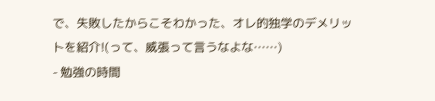で、失敗したからこそわかった、オレ的独学のデメリットを紹介!(って、威張って言うなよな……)
- 勉強の時間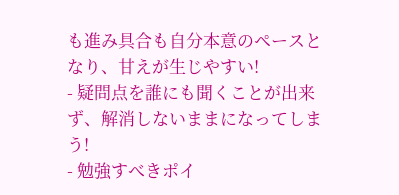も進み具合も自分本意のペースとなり、甘えが生じやすい!
- 疑問点を誰にも聞くことが出来ず、解消しないままになってしまう!
- 勉強すべきポイ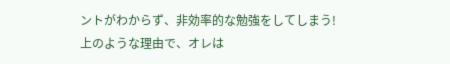ントがわからず、非効率的な勉強をしてしまう!
上のような理由で、オレは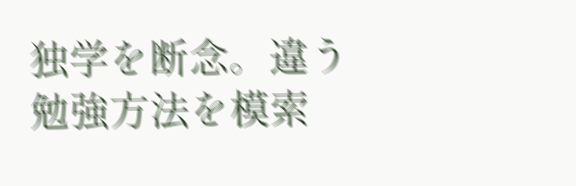独学を断念。違う勉強方法を模索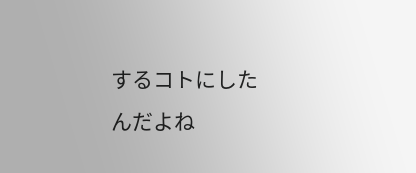するコトにしたんだよね